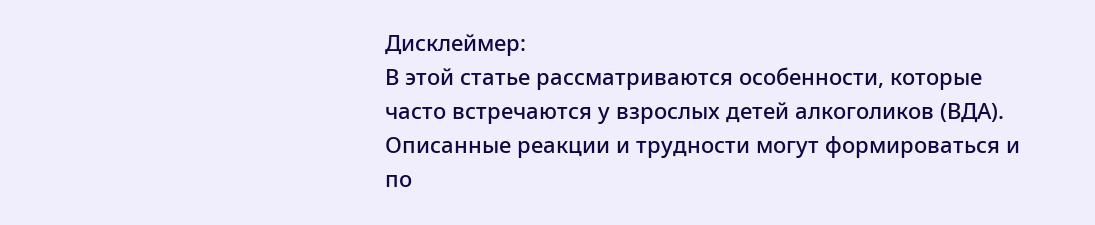Дисклеймер:
В этой статье рассматриваются особенности, которые часто встречаются у взрослых детей алкоголиков (ВДА). Описанные реакции и трудности могут формироваться и по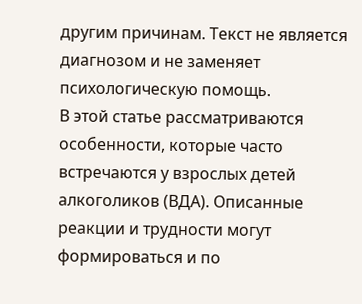другим причинам. Текст не является диагнозом и не заменяет психологическую помощь.
В этой статье рассматриваются особенности, которые часто встречаются у взрослых детей алкоголиков (ВДА). Описанные реакции и трудности могут формироваться и по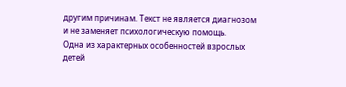другим причинам. Текст не является диагнозом и не заменяет психологическую помощь.
Одна из характерных особенностей взрослых детей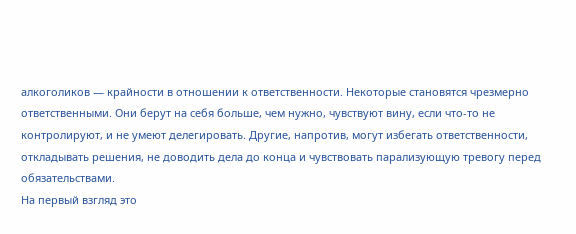алкоголиков — крайности в отношении к ответственности. Некоторые становятся чрезмерно ответственными. Они берут на себя больше, чем нужно, чувствуют вину, если что-то не контролируют, и не умеют делегировать. Другие, напротив, могут избегать ответственности, откладывать решения, не доводить дела до конца и чувствовать парализующую тревогу перед обязательствами.
На первый взгляд это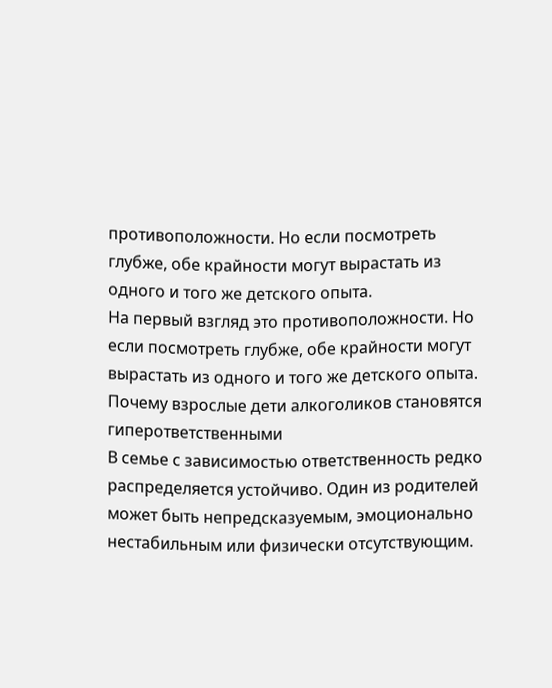противоположности. Но если посмотреть глубже, обе крайности могут вырастать из одного и того же детского опыта.
На первый взгляд это противоположности. Но если посмотреть глубже, обе крайности могут вырастать из одного и того же детского опыта.
Почему взрослые дети алкоголиков становятся гиперответственными
В семье с зависимостью ответственность редко распределяется устойчиво. Один из родителей может быть непредсказуемым, эмоционально нестабильным или физически отсутствующим.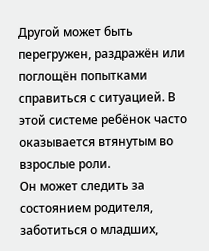Другой может быть перегружен, раздражён или поглощён попытками справиться с ситуацией. В этой системе ребёнок часто оказывается втянутым во взрослые роли.
Он может следить за состоянием родителя, заботиться о младших,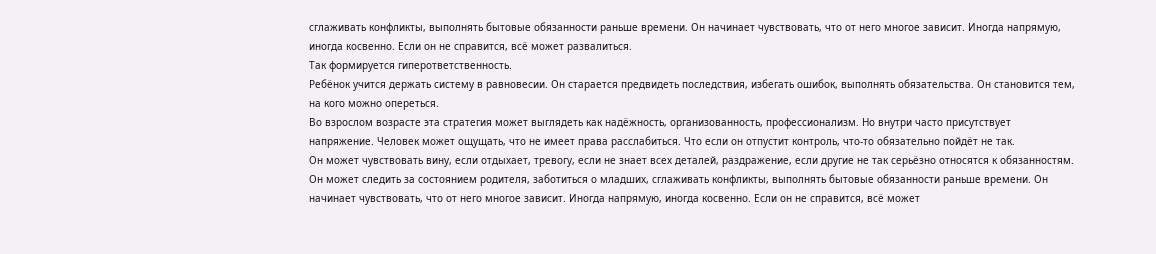сглаживать конфликты, выполнять бытовые обязанности раньше времени. Он начинает чувствовать, что от него многое зависит. Иногда напрямую, иногда косвенно. Если он не справится, всё может развалиться.
Так формируется гиперответственность.
Ребёнок учится держать систему в равновесии. Он старается предвидеть последствия, избегать ошибок, выполнять обязательства. Он становится тем, на кого можно опереться.
Во взрослом возрасте эта стратегия может выглядеть как надёжность, организованность, профессионализм. Но внутри часто присутствует напряжение. Человек может ощущать, что не имеет права расслабиться. Что если он отпустит контроль, что-то обязательно пойдёт не так.
Он может чувствовать вину, если отдыхает, тревогу, если не знает всех деталей, раздражение, если другие не так серьёзно относятся к обязанностям.
Он может следить за состоянием родителя, заботиться о младших, сглаживать конфликты, выполнять бытовые обязанности раньше времени. Он начинает чувствовать, что от него многое зависит. Иногда напрямую, иногда косвенно. Если он не справится, всё может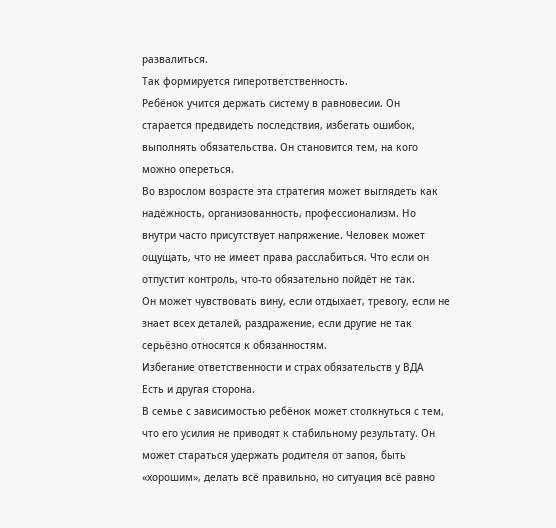развалиться.
Так формируется гиперответственность.
Ребёнок учится держать систему в равновесии. Он старается предвидеть последствия, избегать ошибок, выполнять обязательства. Он становится тем, на кого можно опереться.
Во взрослом возрасте эта стратегия может выглядеть как надёжность, организованность, профессионализм. Но внутри часто присутствует напряжение. Человек может ощущать, что не имеет права расслабиться. Что если он отпустит контроль, что-то обязательно пойдёт не так.
Он может чувствовать вину, если отдыхает, тревогу, если не знает всех деталей, раздражение, если другие не так серьёзно относятся к обязанностям.
Избегание ответственности и страх обязательств у ВДА
Есть и другая сторона.
В семье с зависимостью ребёнок может столкнуться с тем, что его усилия не приводят к стабильному результату. Он может стараться удержать родителя от запоя, быть «хорошим», делать всё правильно, но ситуация всё равно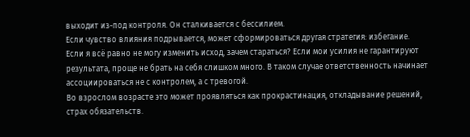выходит из-под контроля. Он сталкивается с бессилием.
Если чувство влияния подрывается, может сформироваться другая стратегия: избегание.
Если я всё равно не могу изменить исход, зачем стараться? Если мои усилия не гарантируют результата, проще не брать на себя слишком много. В таком случае ответственность начинает ассоциироваться не с контролем, а с тревогой.
Во взрослом возрасте это может проявляться как прокрастинация, откладывание решений, страх обязательств.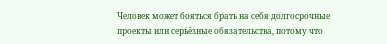Человек может бояться брать на себя долгосрочные проекты или серьёзные обязательства, потому что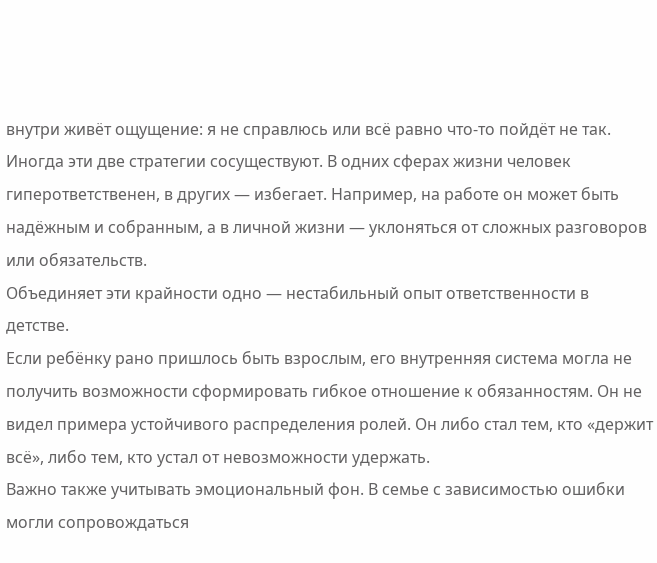внутри живёт ощущение: я не справлюсь или всё равно что-то пойдёт не так.
Иногда эти две стратегии сосуществуют. В одних сферах жизни человек гиперответственен, в других — избегает. Например, на работе он может быть надёжным и собранным, а в личной жизни — уклоняться от сложных разговоров или обязательств.
Объединяет эти крайности одно — нестабильный опыт ответственности в детстве.
Если ребёнку рано пришлось быть взрослым, его внутренняя система могла не получить возможности сформировать гибкое отношение к обязанностям. Он не видел примера устойчивого распределения ролей. Он либо стал тем, кто «держит всё», либо тем, кто устал от невозможности удержать.
Важно также учитывать эмоциональный фон. В семье с зависимостью ошибки могли сопровождаться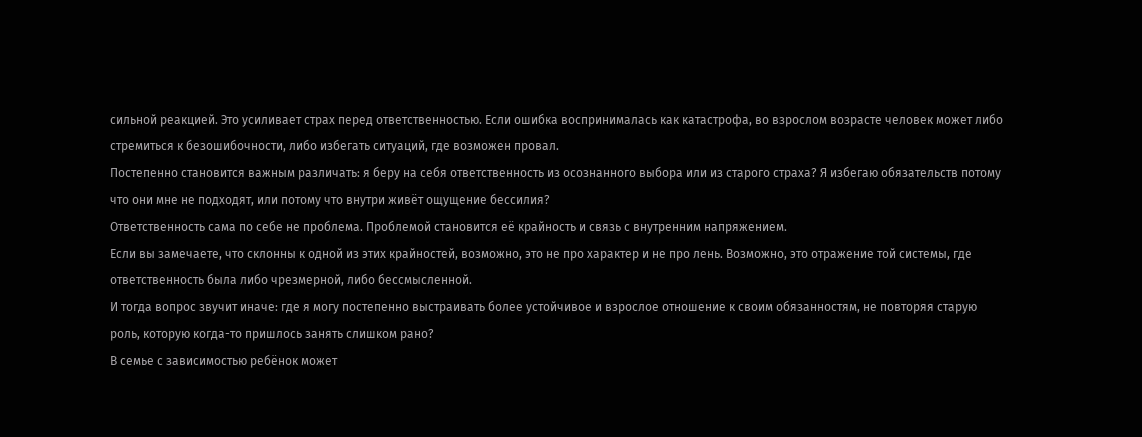сильной реакцией. Это усиливает страх перед ответственностью. Если ошибка воспринималась как катастрофа, во взрослом возрасте человек может либо стремиться к безошибочности, либо избегать ситуаций, где возможен провал.
Постепенно становится важным различать: я беру на себя ответственность из осознанного выбора или из старого страха? Я избегаю обязательств потому что они мне не подходят, или потому что внутри живёт ощущение бессилия?
Ответственность сама по себе не проблема. Проблемой становится её крайность и связь с внутренним напряжением.
Если вы замечаете, что склонны к одной из этих крайностей, возможно, это не про характер и не про лень. Возможно, это отражение той системы, где ответственность была либо чрезмерной, либо бессмысленной.
И тогда вопрос звучит иначе: где я могу постепенно выстраивать более устойчивое и взрослое отношение к своим обязанностям, не повторяя старую роль, которую когда-то пришлось занять слишком рано?
В семье с зависимостью ребёнок может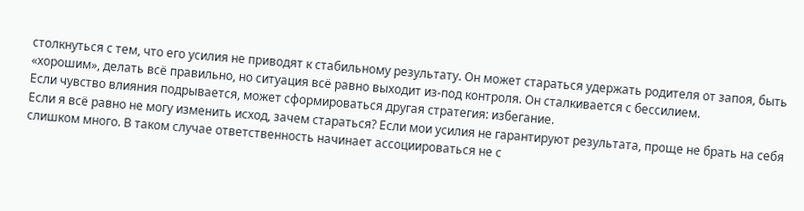столкнуться с тем, что его усилия не приводят к стабильному результату. Он может стараться удержать родителя от запоя, быть «хорошим», делать всё правильно, но ситуация всё равно выходит из-под контроля. Он сталкивается с бессилием.
Если чувство влияния подрывается, может сформироваться другая стратегия: избегание.
Если я всё равно не могу изменить исход, зачем стараться? Если мои усилия не гарантируют результата, проще не брать на себя слишком много. В таком случае ответственность начинает ассоциироваться не с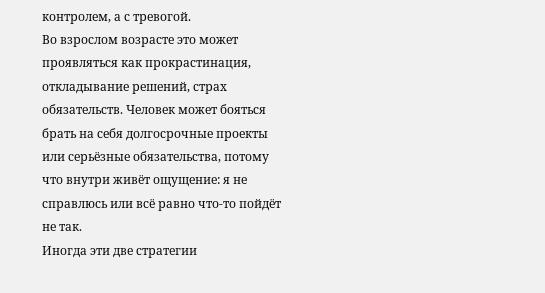контролем, а с тревогой.
Во взрослом возрасте это может проявляться как прокрастинация, откладывание решений, страх обязательств. Человек может бояться брать на себя долгосрочные проекты или серьёзные обязательства, потому что внутри живёт ощущение: я не справлюсь или всё равно что-то пойдёт не так.
Иногда эти две стратегии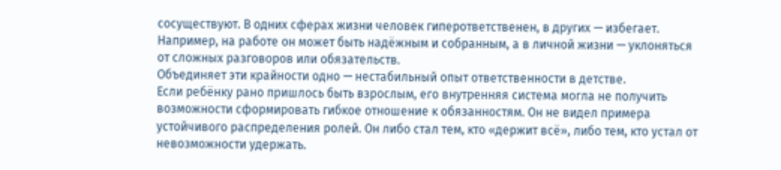сосуществуют. В одних сферах жизни человек гиперответственен, в других — избегает. Например, на работе он может быть надёжным и собранным, а в личной жизни — уклоняться от сложных разговоров или обязательств.
Объединяет эти крайности одно — нестабильный опыт ответственности в детстве.
Если ребёнку рано пришлось быть взрослым, его внутренняя система могла не получить возможности сформировать гибкое отношение к обязанностям. Он не видел примера устойчивого распределения ролей. Он либо стал тем, кто «держит всё», либо тем, кто устал от невозможности удержать.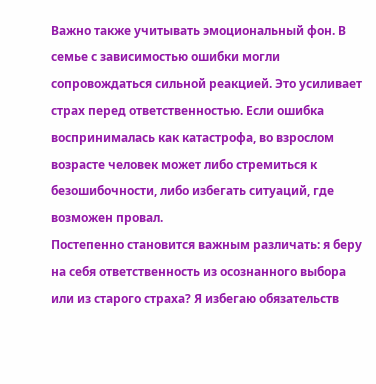Важно также учитывать эмоциональный фон. В семье с зависимостью ошибки могли сопровождаться сильной реакцией. Это усиливает страх перед ответственностью. Если ошибка воспринималась как катастрофа, во взрослом возрасте человек может либо стремиться к безошибочности, либо избегать ситуаций, где возможен провал.
Постепенно становится важным различать: я беру на себя ответственность из осознанного выбора или из старого страха? Я избегаю обязательств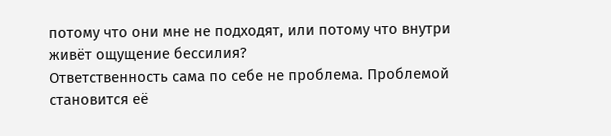потому что они мне не подходят, или потому что внутри живёт ощущение бессилия?
Ответственность сама по себе не проблема. Проблемой становится её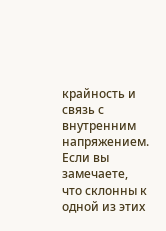крайность и связь с внутренним напряжением.
Если вы замечаете, что склонны к одной из этих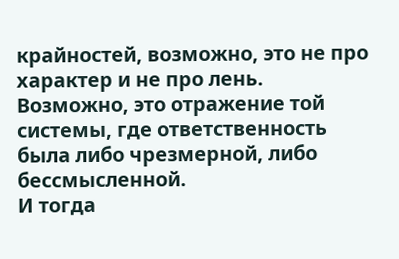крайностей, возможно, это не про характер и не про лень. Возможно, это отражение той системы, где ответственность была либо чрезмерной, либо бессмысленной.
И тогда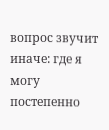вопрос звучит иначе: где я могу постепенно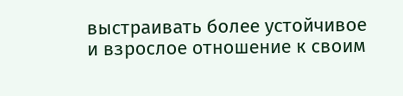выстраивать более устойчивое и взрослое отношение к своим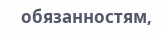обязанностям,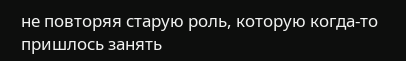не повторяя старую роль, которую когда-то пришлось занять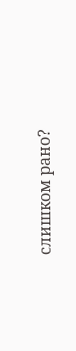слишком рано?